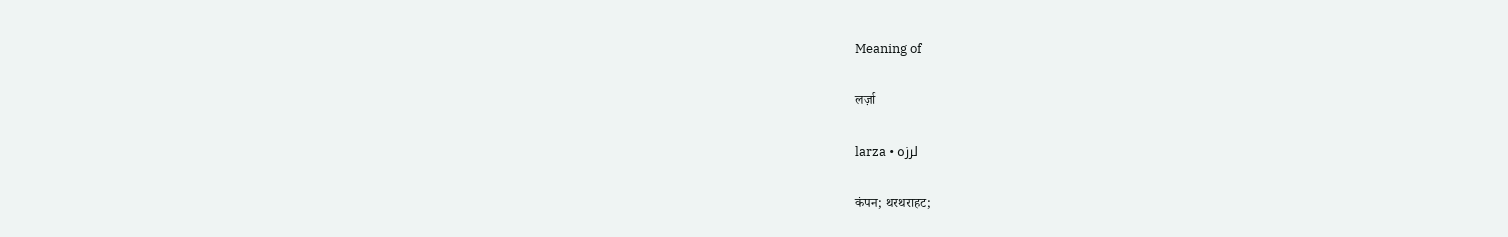Meaning of

लर्ज़ा

larza • لرزہ

कंपन; थरथराहट;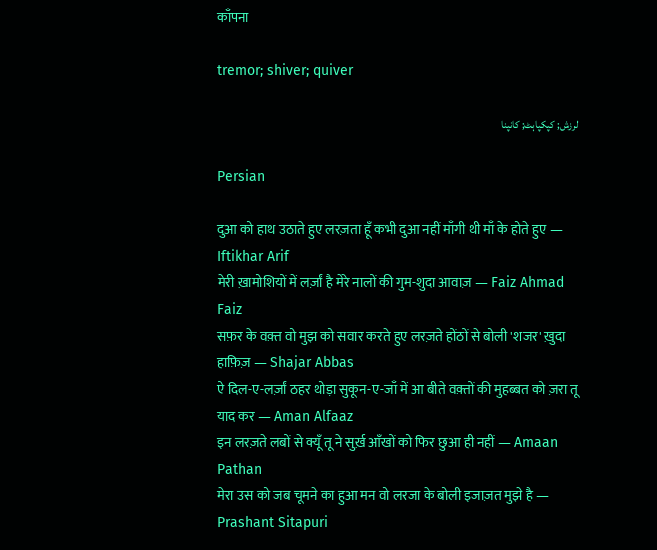काँपना

tremor; shiver; quiver

لرزش; کپکپاہٹ; کانپنا

Persian

दुआ को हाथ उठाते हुए लरज़ता हूँ कभी दुआ नहीं माँगी थी माँ के होते हुए — Iftikhar Arif
मेरी ख़ामोशियों में लर्ज़ां है मेरे नालों की गुम-शुदा आवाज़ — Faiz Ahmad Faiz
सफ़र के वक़्त वो मुझ को सवार करते हुए लरज़ते होंठों से बोली 'शजर' ख़ुदा हाफ़िज़ — Shajar Abbas
ऐ दिल-ए-लर्ज़ां ठहर थोड़ा सुकून-ए-जाँ में आ बीते वक़्तों की मुहब्बत को ज़रा तू याद कर — Aman Alfaaz
इन लरज़ते लबों से क्यूँ तू ने सुर्ख़ आँखों को फिर छुआ ही नहीं — Amaan Pathan
मेरा उस को जब चूमने का हुआ मन वो लरजा के बोली इजाज़त मुझे है — Prashant Sitapuri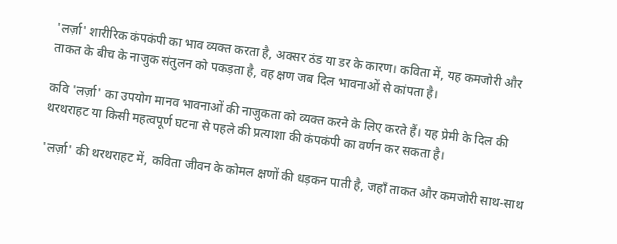'लर्ज़ा' शारीरिक कंपकंपी का भाव व्यक्त करता है, अक्सर ठंड या डर के कारण। कविता में, यह कमजोरी और ताकत के बीच के नाजुक संतुलन को पकड़ता है, वह क्षण जब दिल भावनाओं से कांपता है।

कवि 'लर्ज़ा' का उपयोग मानव भावनाओं की नाजुकता को व्यक्त करने के लिए करते हैं। यह प्रेमी के दिल की थरथराहट या किसी महत्वपूर्ण घटना से पहले की प्रत्याशा की कंपकंपी का वर्णन कर सकता है।

'लर्ज़ा' की थरथराहट में, कविता जीवन के कोमल क्षणों की धड़कन पाती है, जहाँ ताकत और कमजोरी साथ-साथ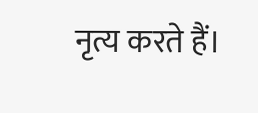नृत्य करते हैं।